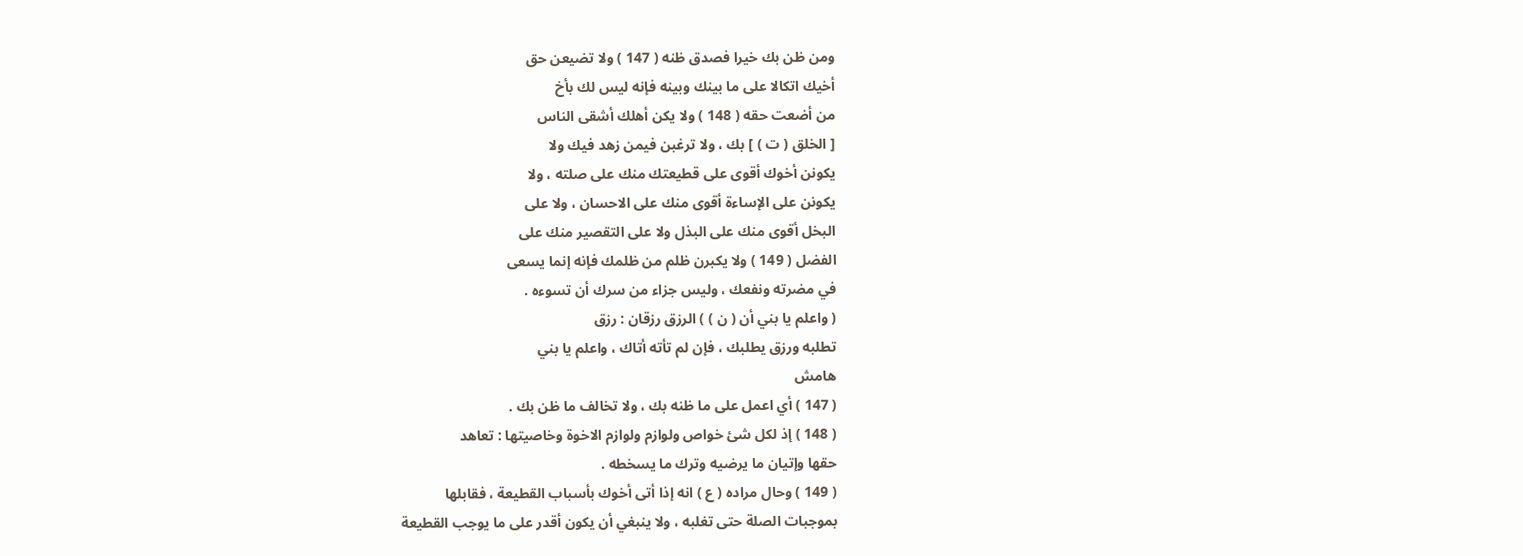ومن ظن بك خيرا فصدق ظنه ( 147 ) ولا تضيعن حق
أخيك اتكالا على ما بينك وبينه فإنه ليس لك بأخ
من أضعت حقه ( 148 ) ولا يكن أهلك أشقى الناس
[ الخلق ( ت ) ] بك ، ولا ترغبن فيمن زهد فيك ولا
يكونن أخوك أقوى على قطيعتك منك على صلته ، ولا
يكونن على الإساءة أقوى منك على الاحسان ، ولا على
البخل أقوى منك على البذل ولا على التقصير منك على
الفضل ( 149 ) ولا يكبرن ظلم من ظلمك فإنه إنما يسعى
في مضرته ونفعك ، وليس جزاء من سرك أن تسوءه .
( واعلم يا بني أن ( ن ) ) الرزق رزقان : رزق
تطلبه ورزق يطلبك ، فإن لم تأته أتاك ، واعلم يا بني
هامش
( 147 ) أي اعمل على ما ظنه بك ، ولا تخالف ما ظن بك .
( 148 ) إذ لكل شئ خواص ولوازم ولوازم الاخوة وخاصيتها : تعاهد
حقها وإتيان ما يرضيه وترك ما يسخطه .
( 149 ) وحال مراده ( ع ) انه إذا أتى أخوك بأسباب القطيعة ، فقابلها
بموجبات الصلة حتى تغلبه ، ولا ينبغي أن يكون أقدر على ما يوجب القطيعة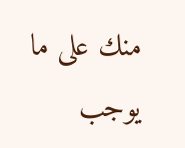منك على ما يوجب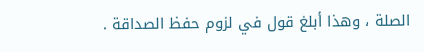الصلة ، وهذا أبلغ قول في لزوم حفظ الصداقة .